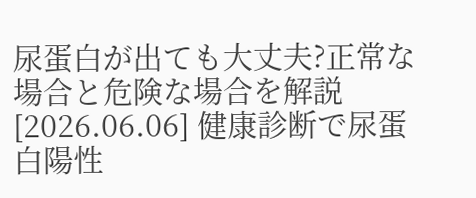尿蛋白が出ても大丈夫?正常な場合と危険な場合を解説 [2026.06.06] 健康診断で尿蛋白陽性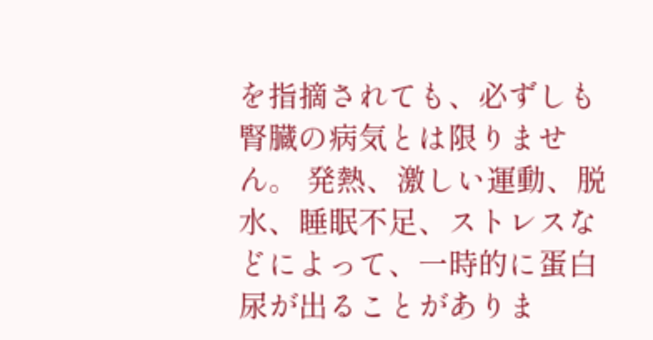を指摘されても、必ずしも腎臓の病気とは限りません。 発熱、激しい運動、脱水、睡眠不足、ストレスなどによって、一時的に蛋白尿が出ることがありま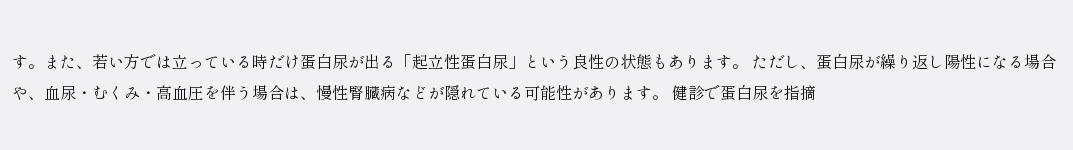す。また、若い方では立っている時だけ蛋白尿が出る「起立性蛋白尿」という良性の状態もあります。 ただし、蛋白尿が繰り返し陽性になる場合や、血尿・むくみ・高血圧を伴う場合は、慢性腎臓病などが隠れている可能性があります。 健診で蛋白尿を指摘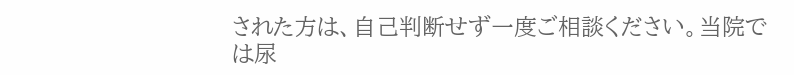された方は、自己判断せず一度ご相談ください。当院では尿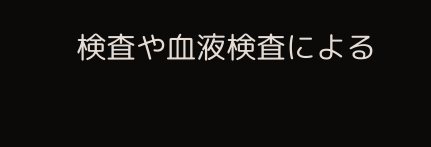検査や血液検査による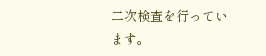二次検査を行っています。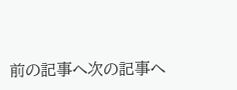前の記事へ次の記事へ